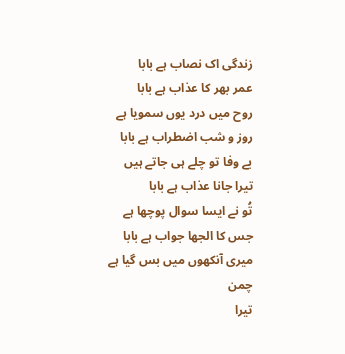زندگی اک نصاب ہے بابا
عمر بھر کا عذاب ہے بابا
روح میں درد یوں سمویا ہے
روز و شب اضطراب ہے بابا
بے وفا تو چلے ہی جاتے ہیں
تیرا جانا عذاب ہے بابا
تُو نے ایسا سوال پوچھا ہے
جس کا الجھا جواب ہے بابا
میری آنکھوں میں بس گیا ہے چمن
تیرا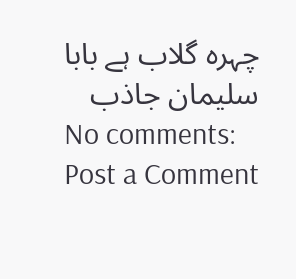چہرہ گلاب ہے بابا
سلیمان جاذب
No comments:
Post a Comment